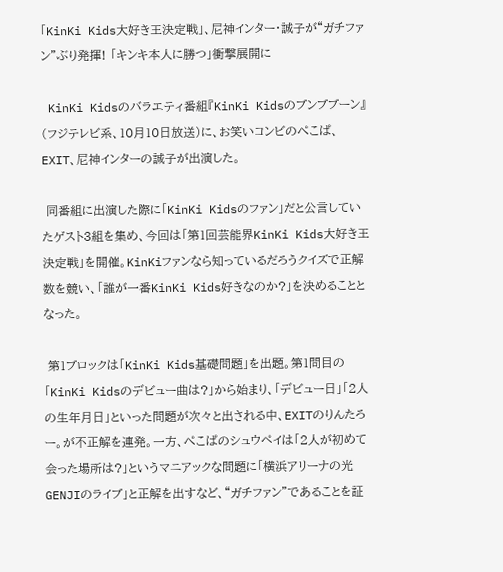「KinKi Kids大好き王決定戦」、尼神インター・誠子が“ガチファン”ぶり発揮! 「キンキ本人に勝つ」衝撃展開に

 KinKi Kidsのバラエティ番組『KinKi Kidsのブンブブーン』(フジテレビ系、10月10日放送)に、お笑いコンビのぺこぱ、EXIT、尼神インターの誠子が出演した。

 同番組に出演した際に「KinKi Kidsのファン」だと公言していたゲスト3組を集め、今回は「第1回芸能界KinKi Kids大好き王決定戦」を開催。KinKiファンなら知っているだろうクイズで正解数を競い、「誰が一番KinKi Kids好きなのか?」を決めることとなった。

 第1ブロックは「KinKi Kids基礎問題」を出題。第1問目の「KinKi Kidsのデビュー曲は?」から始まり、「デビュー日」「2人の生年月日」といった問題が次々と出される中、EXITのりんたろー。が不正解を連発。一方、ぺこぱのシュウペイは「2人が初めて会った場所は?」というマニアックな問題に「横浜アリーナの光GENJIのライブ」と正解を出すなど、“ガチファン”であることを証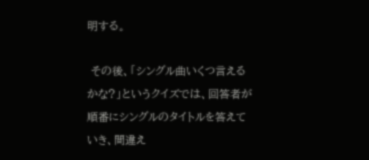明する。

 その後、「シングル曲いくつ言えるかな?」というクイズでは、回答者が順番にシングルのタイトルを答えていき、間違え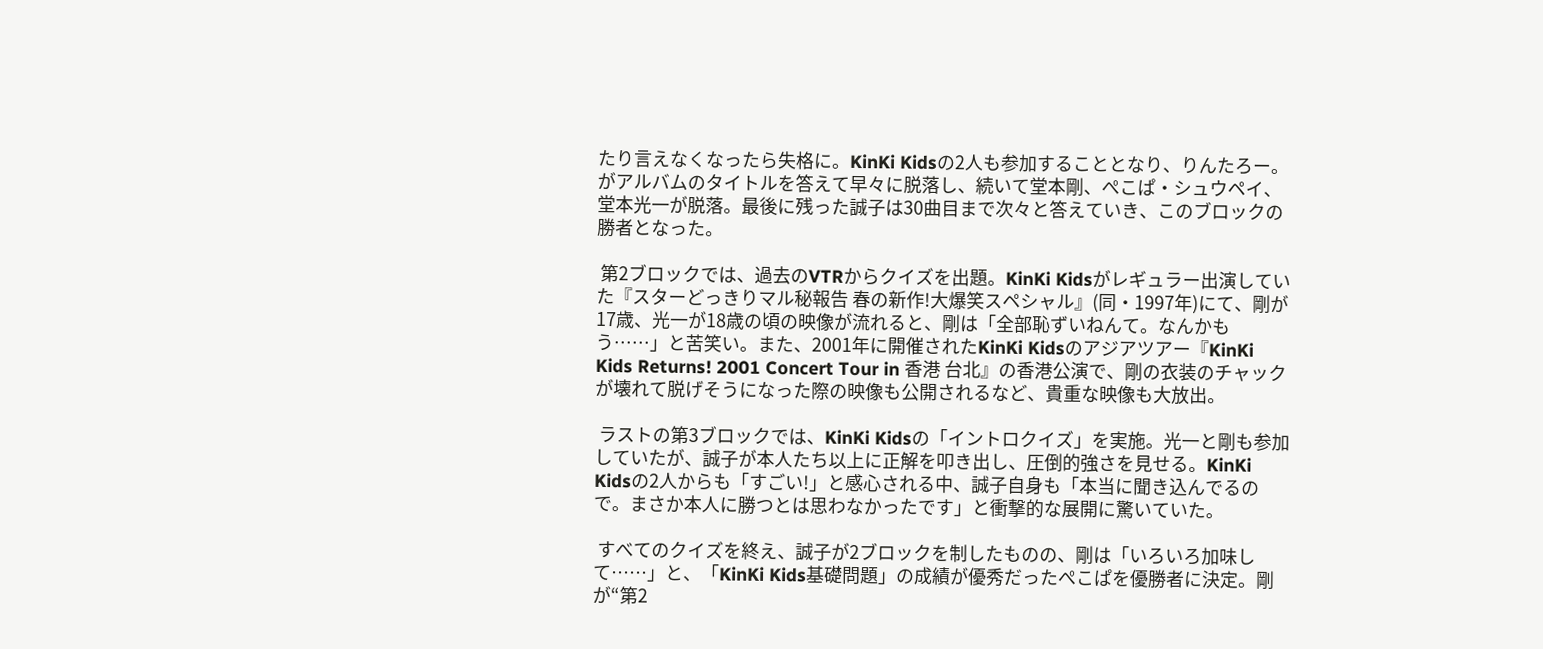たり言えなくなったら失格に。KinKi Kidsの2人も参加することとなり、りんたろー。がアルバムのタイトルを答えて早々に脱落し、続いて堂本剛、ぺこぱ・シュウペイ、堂本光一が脱落。最後に残った誠子は30曲目まで次々と答えていき、このブロックの勝者となった。

 第2ブロックでは、過去のVTRからクイズを出題。KinKi Kidsがレギュラー出演していた『スターどっきりマル秘報告 春の新作!大爆笑スペシャル』(同・1997年)にて、剛が17歳、光一が18歳の頃の映像が流れると、剛は「全部恥ずいねんて。なんかもう……」と苦笑い。また、2001年に開催されたKinKi Kidsのアジアツアー『KinKi Kids Returns! 2001 Concert Tour in 香港 台北』の香港公演で、剛の衣装のチャックが壊れて脱げそうになった際の映像も公開されるなど、貴重な映像も大放出。

 ラストの第3ブロックでは、KinKi Kidsの「イントロクイズ」を実施。光一と剛も参加していたが、誠子が本人たち以上に正解を叩き出し、圧倒的強さを見せる。KinKi Kidsの2人からも「すごい!」と感心される中、誠子自身も「本当に聞き込んでるので。まさか本人に勝つとは思わなかったです」と衝撃的な展開に驚いていた。

 すべてのクイズを終え、誠子が2ブロックを制したものの、剛は「いろいろ加味して……」と、「KinKi Kids基礎問題」の成績が優秀だったぺこぱを優勝者に決定。剛が“第2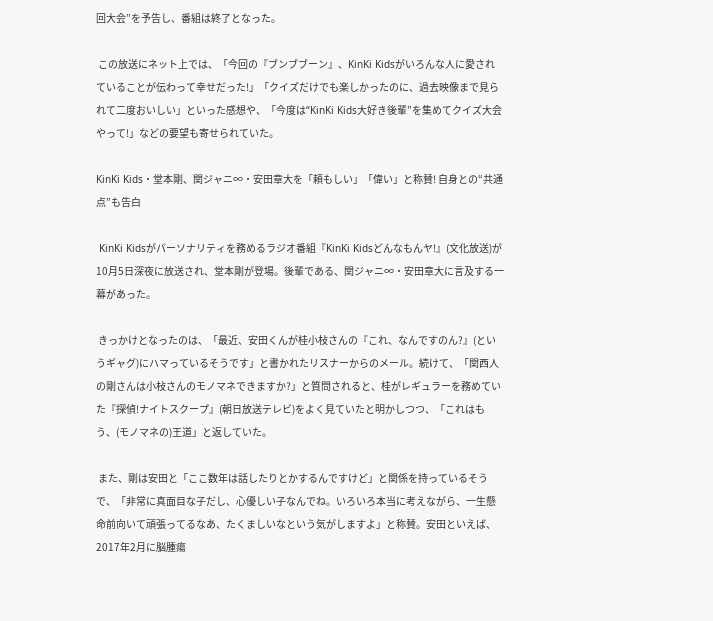回大会”を予告し、番組は終了となった。

 この放送にネット上では、「今回の『ブンブブーン』、KinKi Kidsがいろんな人に愛されていることが伝わって幸せだった!」「クイズだけでも楽しかったのに、過去映像まで見られて二度おいしい」といった感想や、「今度は“KinKi Kids大好き後輩”を集めてクイズ大会やって!」などの要望も寄せられていた。

KinKi Kids・堂本剛、関ジャニ∞・安田章大を「頼もしい」「偉い」と称賛! 自身との“共通点”も告白

 KinKi Kidsがパーソナリティを務めるラジオ番組『KinKi Kidsどんなもんヤ!』(文化放送)が10月5日深夜に放送され、堂本剛が登場。後輩である、関ジャニ∞・安田章大に言及する一幕があった。

 きっかけとなったのは、「最近、安田くんが桂小枝さんの『これ、なんですのん?』(というギャグ)にハマっているそうです」と書かれたリスナーからのメール。続けて、「関西人の剛さんは小枝さんのモノマネできますか?」と質問されると、桂がレギュラーを務めていた『探偵!ナイトスクープ』(朝日放送テレビ)をよく見ていたと明かしつつ、「これはもう、(モノマネの)王道」と返していた。

 また、剛は安田と「ここ数年は話したりとかするんですけど」と関係を持っているそうで、「非常に真面目な子だし、心優しい子なんでね。いろいろ本当に考えながら、一生懸命前向いて頑張ってるなあ、たくましいなという気がしますよ」と称賛。安田といえば、2017年2月に脳腫瘍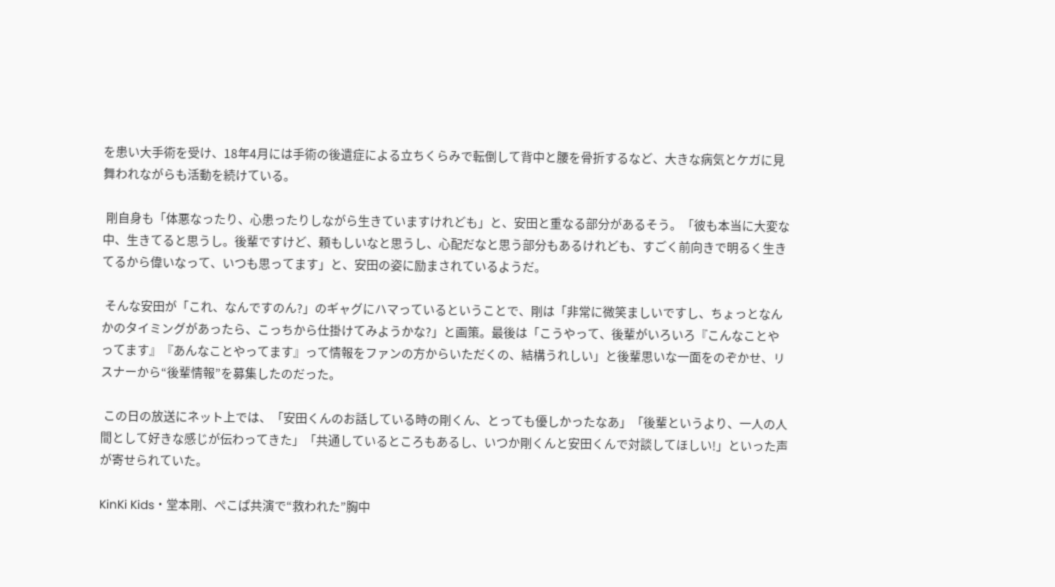を患い大手術を受け、18年4月には手術の後遺症による立ちくらみで転倒して背中と腰を骨折するなど、大きな病気とケガに見舞われながらも活動を続けている。

 剛自身も「体悪なったり、心患ったりしながら生きていますけれども」と、安田と重なる部分があるそう。「彼も本当に大変な中、生きてると思うし。後輩ですけど、頼もしいなと思うし、心配だなと思う部分もあるけれども、すごく前向きで明るく生きてるから偉いなって、いつも思ってます」と、安田の姿に励まされているようだ。

 そんな安田が「これ、なんですのん?」のギャグにハマっているということで、剛は「非常に微笑ましいですし、ちょっとなんかのタイミングがあったら、こっちから仕掛けてみようかな?」と画策。最後は「こうやって、後輩がいろいろ『こんなことやってます』『あんなことやってます』って情報をファンの方からいただくの、結構うれしい」と後輩思いな一面をのぞかせ、リスナーから“後輩情報”を募集したのだった。

 この日の放送にネット上では、「安田くんのお話している時の剛くん、とっても優しかったなあ」「後輩というより、一人の人間として好きな感じが伝わってきた」「共通しているところもあるし、いつか剛くんと安田くんで対談してほしい!」といった声が寄せられていた。

KinKi Kids・堂本剛、ぺこぱ共演で“救われた”胸中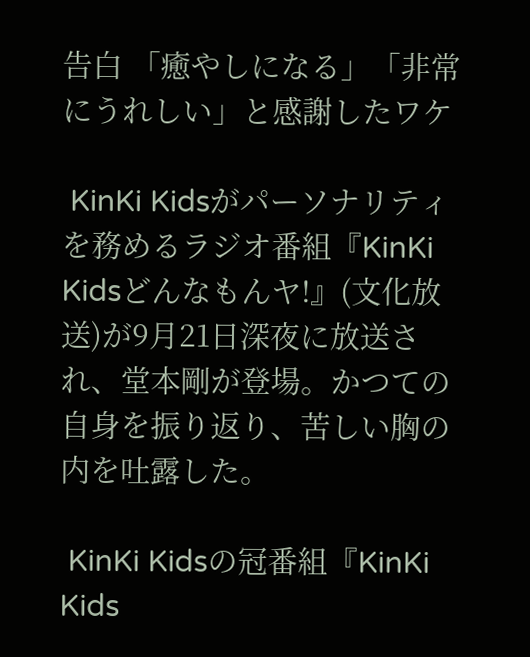告白 「癒やしになる」「非常にうれしい」と感謝したワケ

 KinKi Kidsがパーソナリティを務めるラジオ番組『KinKi Kidsどんなもんヤ!』(文化放送)が9月21日深夜に放送され、堂本剛が登場。かつての自身を振り返り、苦しい胸の内を吐露した。

 KinKi Kidsの冠番組『KinKi Kids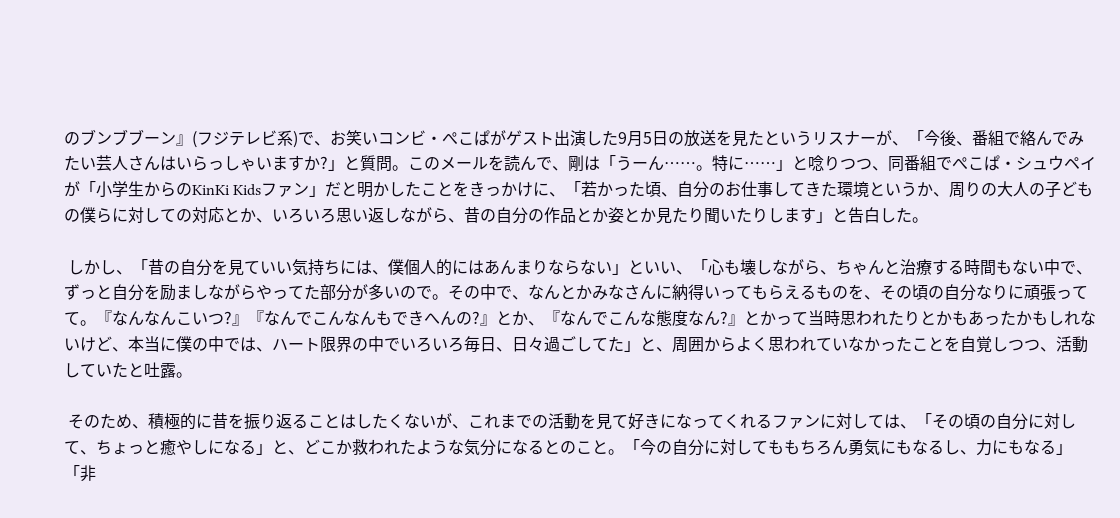のブンブブーン』(フジテレビ系)で、お笑いコンビ・ぺこぱがゲスト出演した9月5日の放送を見たというリスナーが、「今後、番組で絡んでみたい芸人さんはいらっしゃいますか?」と質問。このメールを読んで、剛は「うーん……。特に……」と唸りつつ、同番組でぺこぱ・シュウペイが「小学生からのKinKi Kidsファン」だと明かしたことをきっかけに、「若かった頃、自分のお仕事してきた環境というか、周りの大人の子どもの僕らに対しての対応とか、いろいろ思い返しながら、昔の自分の作品とか姿とか見たり聞いたりします」と告白した。

 しかし、「昔の自分を見ていい気持ちには、僕個人的にはあんまりならない」といい、「心も壊しながら、ちゃんと治療する時間もない中で、ずっと自分を励ましながらやってた部分が多いので。その中で、なんとかみなさんに納得いってもらえるものを、その頃の自分なりに頑張ってて。『なんなんこいつ?』『なんでこんなんもできへんの?』とか、『なんでこんな態度なん?』とかって当時思われたりとかもあったかもしれないけど、本当に僕の中では、ハート限界の中でいろいろ毎日、日々過ごしてた」と、周囲からよく思われていなかったことを自覚しつつ、活動していたと吐露。

 そのため、積極的に昔を振り返ることはしたくないが、これまでの活動を見て好きになってくれるファンに対しては、「その頃の自分に対して、ちょっと癒やしになる」と、どこか救われたような気分になるとのこと。「今の自分に対してももちろん勇気にもなるし、力にもなる」「非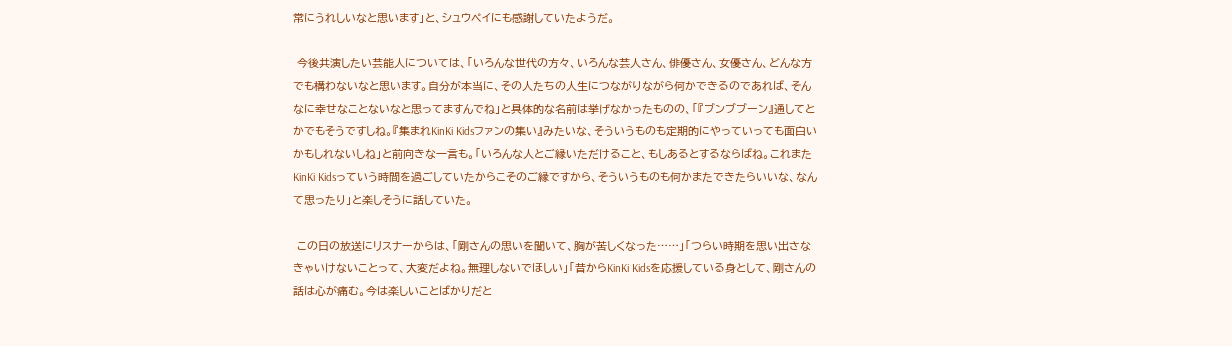常にうれしいなと思います」と、シュウペイにも感謝していたようだ。

 今後共演したい芸能人については、「いろんな世代の方々、いろんな芸人さん、俳優さん、女優さん、どんな方でも構わないなと思います。自分が本当に、その人たちの人生につながりながら何かできるのであれば、そんなに幸せなことないなと思ってますんでね」と具体的な名前は挙げなかったものの、「『ブンブブーン』通してとかでもそうですしね。『集まれKinKi Kidsファンの集い』みたいな、そういうものも定期的にやっていっても面白いかもしれないしね」と前向きな一言も。「いろんな人とご縁いただけること、もしあるとするならばね。これまたKinKi Kidsっていう時間を過ごしていたからこそのご縁ですから、そういうものも何かまたできたらいいな、なんて思ったり」と楽しそうに話していた。

 この日の放送にリスナーからは、「剛さんの思いを聞いて、胸が苦しくなった……」「つらい時期を思い出さなきゃいけないことって、大変だよね。無理しないでほしい」「昔からKinKi Kidsを応援している身として、剛さんの話は心が痛む。今は楽しいことばかりだと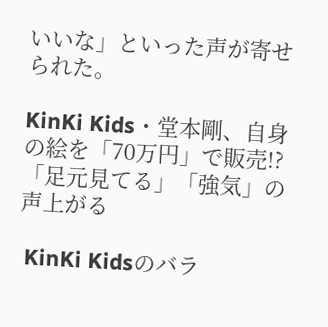いいな」といった声が寄せられた。

KinKi Kids・堂本剛、自身の絵を「70万円」で販売!? 「足元見てる」「強気」の声上がる

 KinKi Kidsのバラ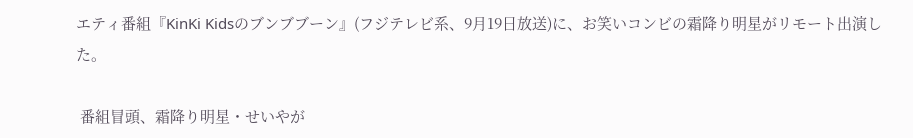エティ番組『KinKi Kidsのブンブブーン』(フジテレビ系、9月19日放送)に、お笑いコンビの霜降り明星がリモート出演した。

 番組冒頭、霜降り明星・せいやが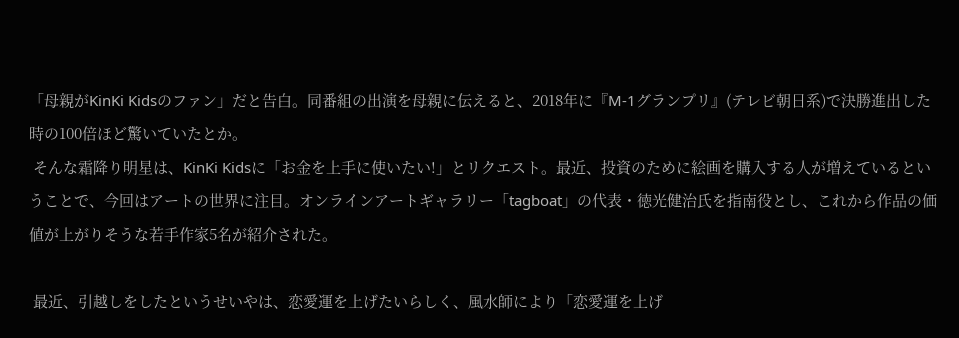「母親がKinKi Kidsのファン」だと告白。同番組の出演を母親に伝えると、2018年に『M-1グランプリ』(テレビ朝日系)で決勝進出した時の100倍ほど驚いていたとか。
 そんな霜降り明星は、KinKi Kidsに「お金を上手に使いたい!」とリクエスト。最近、投資のために絵画を購入する人が増えているということで、今回はアートの世界に注目。オンラインアートギャラリー「tagboat」の代表・徳光健治氏を指南役とし、これから作品の価値が上がりそうな若手作家5名が紹介された。

 最近、引越しをしたというせいやは、恋愛運を上げたいらしく、風水師により「恋愛運を上げ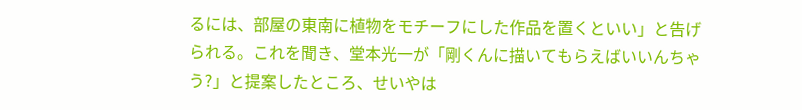るには、部屋の東南に植物をモチーフにした作品を置くといい」と告げられる。これを聞き、堂本光一が「剛くんに描いてもらえばいいんちゃう?」と提案したところ、せいやは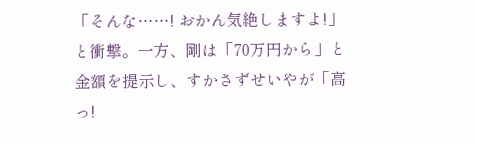「そんな……! おかん気絶しますよ!」と衝撃。一方、剛は「70万円から」と金額を提示し、すかさずせいやが「高っ!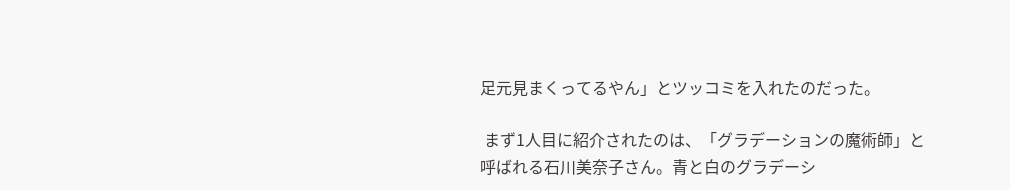足元見まくってるやん」とツッコミを入れたのだった。

 まず1人目に紹介されたのは、「グラデーションの魔術師」と呼ばれる石川美奈子さん。青と白のグラデーシ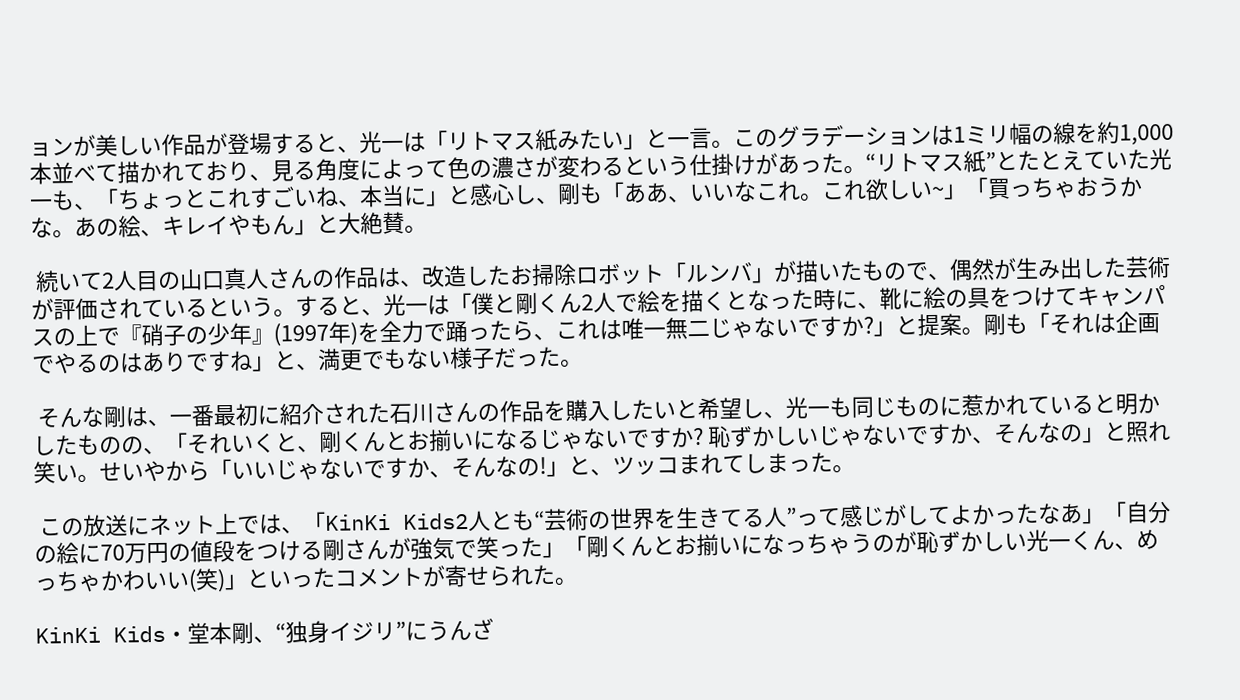ョンが美しい作品が登場すると、光一は「リトマス紙みたい」と一言。このグラデーションは1ミリ幅の線を約1,000本並べて描かれており、見る角度によって色の濃さが変わるという仕掛けがあった。“リトマス紙”とたとえていた光一も、「ちょっとこれすごいね、本当に」と感心し、剛も「ああ、いいなこれ。これ欲しい~」「買っちゃおうかな。あの絵、キレイやもん」と大絶賛。

 続いて2人目の山口真人さんの作品は、改造したお掃除ロボット「ルンバ」が描いたもので、偶然が生み出した芸術が評価されているという。すると、光一は「僕と剛くん2人で絵を描くとなった時に、靴に絵の具をつけてキャンパスの上で『硝子の少年』(1997年)を全力で踊ったら、これは唯一無二じゃないですか?」と提案。剛も「それは企画でやるのはありですね」と、満更でもない様子だった。

 そんな剛は、一番最初に紹介された石川さんの作品を購入したいと希望し、光一も同じものに惹かれていると明かしたものの、「それいくと、剛くんとお揃いになるじゃないですか? 恥ずかしいじゃないですか、そんなの」と照れ笑い。せいやから「いいじゃないですか、そんなの!」と、ツッコまれてしまった。

 この放送にネット上では、「KinKi Kids2人とも“芸術の世界を生きてる人”って感じがしてよかったなあ」「自分の絵に70万円の値段をつける剛さんが強気で笑った」「剛くんとお揃いになっちゃうのが恥ずかしい光一くん、めっちゃかわいい(笑)」といったコメントが寄せられた。

KinKi Kids・堂本剛、“独身イジリ”にうんざ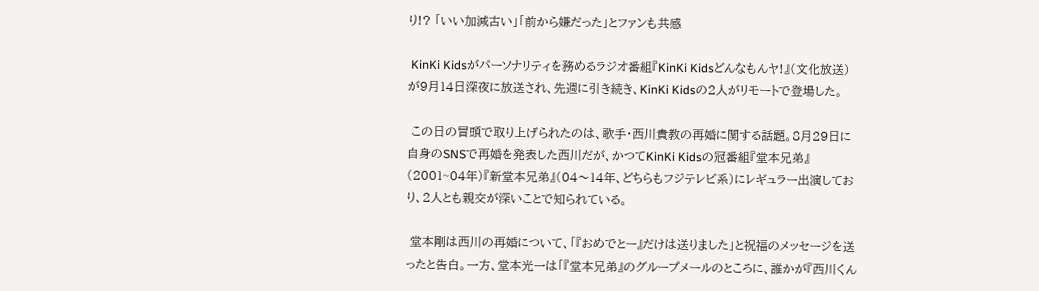り!? 「いい加減古い」「前から嫌だった」とファンも共感

 KinKi Kidsがパーソナリティを務めるラジオ番組『KinKi Kidsどんなもんヤ!』(文化放送)が9月14日深夜に放送され、先週に引き続き、KinKi Kidsの2人がリモートで登場した。

 この日の冒頭で取り上げられたのは、歌手・西川貴教の再婚に関する話題。8月29日に自身のSNSで再婚を発表した西川だが、かつてKinKi Kidsの冠番組『堂本兄弟』(2001~04年)『新堂本兄弟』(04〜14年、どちらもフジテレビ系)にレギュラー出演しており、2人とも親交が深いことで知られている。

 堂本剛は西川の再婚について、「『おめでとー』だけは送りました」と祝福のメッセージを送ったと告白。一方、堂本光一は「『堂本兄弟』のグループメールのところに、誰かが『西川くん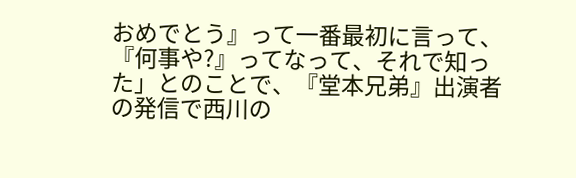おめでとう』って一番最初に言って、『何事や?』ってなって、それで知った」とのことで、『堂本兄弟』出演者の発信で西川の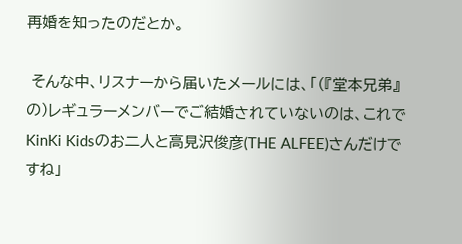再婚を知ったのだとか。

 そんな中、リスナーから届いたメールには、「(『堂本兄弟』の)レギュラーメンバーでご結婚されていないのは、これでKinKi Kidsのお二人と高見沢俊彦(THE ALFEE)さんだけですね」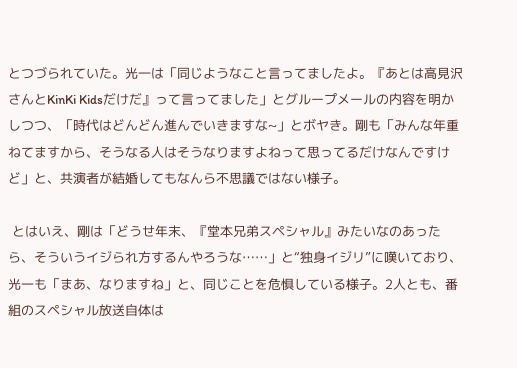とつづられていた。光一は「同じようなこと言ってましたよ。『あとは高見沢さんとKinKi Kidsだけだ』って言ってました」とグループメールの内容を明かしつつ、「時代はどんどん進んでいきますな~」とボヤき。剛も「みんな年重ねてますから、そうなる人はそうなりますよねって思ってるだけなんですけど」と、共演者が結婚してもなんら不思議ではない様子。

 とはいえ、剛は「どうせ年末、『堂本兄弟スペシャル』みたいなのあったら、そういうイジられ方するんやろうな……」と“独身イジリ”に嘆いており、光一も「まあ、なりますね」と、同じことを危惧している様子。2人とも、番組のスペシャル放送自体は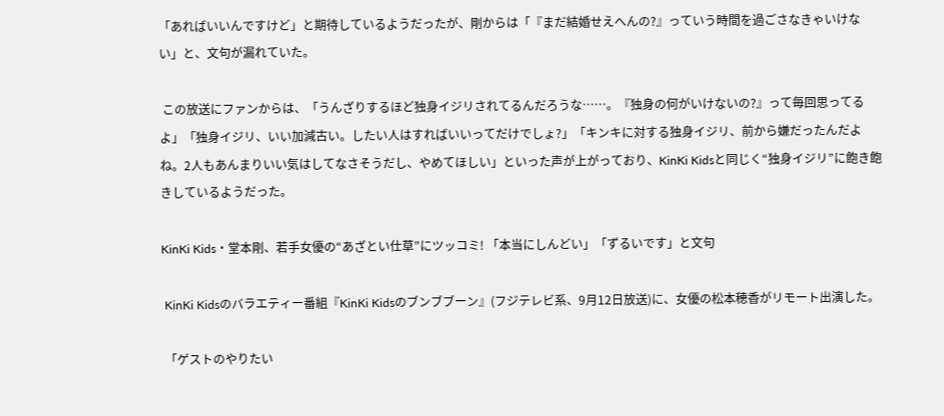「あればいいんですけど」と期待しているようだったが、剛からは「『まだ結婚せえへんの?』っていう時間を過ごさなきゃいけない」と、文句が漏れていた。

 この放送にファンからは、「うんざりするほど独身イジリされてるんだろうな……。『独身の何がいけないの?』って毎回思ってるよ」「独身イジリ、いい加減古い。したい人はすればいいってだけでしょ?」「キンキに対する独身イジリ、前から嫌だったんだよね。2人もあんまりいい気はしてなさそうだし、やめてほしい」といった声が上がっており、KinKi Kidsと同じく“独身イジリ”に飽き飽きしているようだった。

KinKi Kids・堂本剛、若手女優の“あざとい仕草”にツッコミ! 「本当にしんどい」「ずるいです」と文句

 KinKi Kidsのバラエティー番組『KinKi Kidsのブンブブーン』(フジテレビ系、9月12日放送)に、女優の松本穂香がリモート出演した。

 「ゲストのやりたい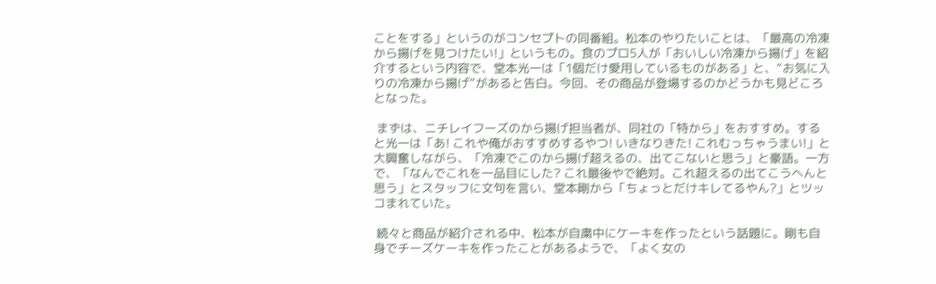ことをする」というのがコンセプトの同番組。松本のやりたいことは、「最高の冷凍から揚げを見つけたい!」というもの。食のプロ5人が「おいしい冷凍から揚げ」を紹介するという内容で、堂本光一は「1個だけ愛用しているものがある」と、“お気に入りの冷凍から揚げ”があると告白。今回、その商品が登場するのかどうかも見どころとなった。

 まずは、ニチレイフーズのから揚げ担当者が、同社の「特から」をおすすめ。すると光一は「あ! これや俺がおすすめするやつ! いきなりきた! これむっちゃうまい!」と大興奮しながら、「冷凍でこのから揚げ超えるの、出てこないと思う」と豪語。一方で、「なんでこれを一品目にした? これ最後やで絶対。これ超えるの出てこうへんと思う」とスタッフに文句を言い、堂本剛から「ちょっとだけキレてるやん?」とツッコまれていた。

 続々と商品が紹介される中、松本が自粛中にケーキを作ったという話題に。剛も自身でチーズケーキを作ったことがあるようで、「よく女の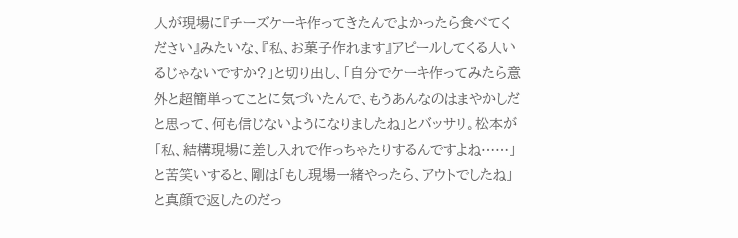人が現場に『チーズケーキ作ってきたんでよかったら食べてください』みたいな、『私、お菓子作れます』アピールしてくる人いるじゃないですか?」と切り出し、「自分でケーキ作ってみたら意外と超簡単ってことに気づいたんで、もうあんなのはまやかしだと思って、何も信じないようになりましたね」とバッサリ。松本が「私、結構現場に差し入れで作っちゃたりするんですよね……」と苦笑いすると、剛は「もし現場一緒やったら、アウトでしたね」と真顔で返したのだっ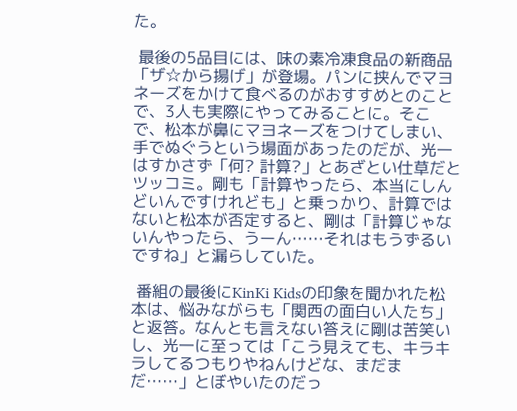た。

 最後の5品目には、味の素冷凍食品の新商品「ザ☆から揚げ」が登場。パンに挟んでマヨネーズをかけて食べるのがおすすめとのことで、3人も実際にやってみることに。そこで、松本が鼻にマヨネーズをつけてしまい、手でぬぐうという場面があったのだが、光一はすかさず「何? 計算?」とあざとい仕草だとツッコミ。剛も「計算やったら、本当にしんどいんですけれども」と乗っかり、計算ではないと松本が否定すると、剛は「計算じゃないんやったら、うーん……それはもうずるいですね」と漏らしていた。

 番組の最後にKinKi Kidsの印象を聞かれた松本は、悩みながらも「関西の面白い人たち」と返答。なんとも言えない答えに剛は苦笑いし、光一に至っては「こう見えても、キラキラしてるつもりやねんけどな、まだまだ……」とぼやいたのだっ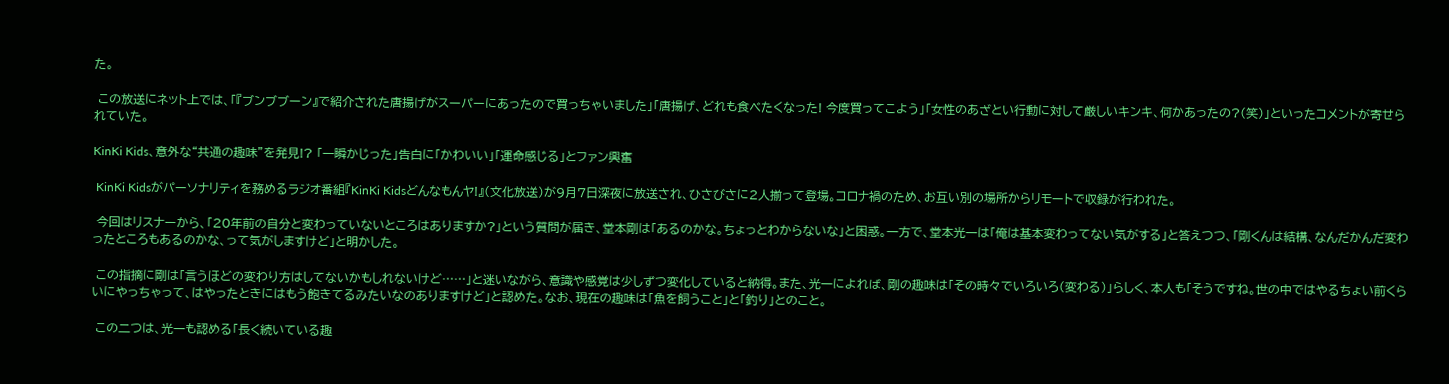た。

 この放送にネット上では、「『ブンブブーン』で紹介された唐揚げがスーパーにあったので買っちゃいました」「唐揚げ、どれも食べたくなった! 今度買ってこよう」「女性のあざとい行動に対して厳しいキンキ、何かあったの?(笑)」といったコメントが寄せられていた。

KinKi Kids、意外な“共通の趣味”を発見!? 「一瞬かじった」告白に「かわいい」「運命感じる」とファン興奮

 KinKi Kidsがパーソナリティを務めるラジオ番組『KinKi Kidsどんなもんヤ!』(文化放送)が9月7日深夜に放送され、ひさびさに2人揃って登場。コロナ禍のため、お互い別の場所からリモートで収録が行われた。

 今回はリスナーから、「20年前の自分と変わっていないところはありますか?」という質問が届き、堂本剛は「あるのかな。ちょっとわからないな」と困惑。一方で、堂本光一は「俺は基本変わってない気がする」と答えつつ、「剛くんは結構、なんだかんだ変わったところもあるのかな、って気がしますけど」と明かした。

 この指摘に剛は「言うほどの変わり方はしてないかもしれないけど……」と迷いながら、意識や感覚は少しずつ変化していると納得。また、光一によれば、剛の趣味は「その時々でいろいろ(変わる)」らしく、本人も「そうですね。世の中ではやるちょい前くらいにやっちゃって、はやったときにはもう飽きてるみたいなのありますけど」と認めた。なお、現在の趣味は「魚を飼うこと」と「釣り」とのこと。

 この二つは、光一も認める「長く続いている趣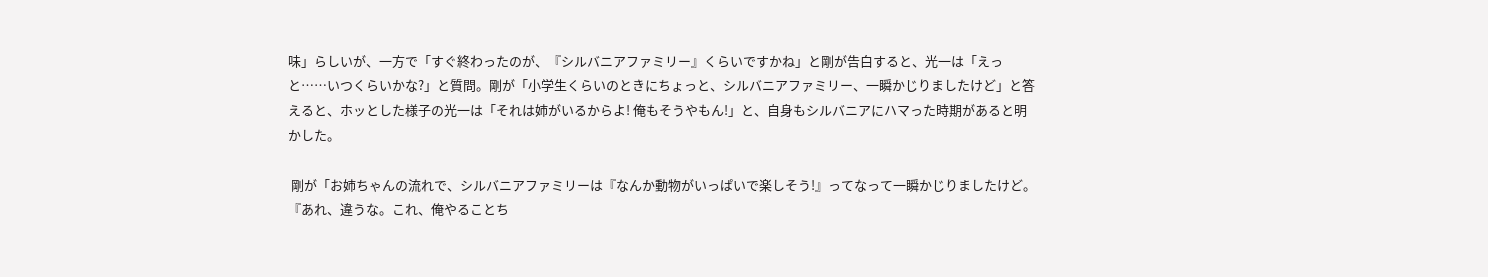味」らしいが、一方で「すぐ終わったのが、『シルバニアファミリー』くらいですかね」と剛が告白すると、光一は「えっと……いつくらいかな?」と質問。剛が「小学生くらいのときにちょっと、シルバニアファミリー、一瞬かじりましたけど」と答えると、ホッとした様子の光一は「それは姉がいるからよ! 俺もそうやもん!」と、自身もシルバニアにハマった時期があると明かした。

 剛が「お姉ちゃんの流れで、シルバニアファミリーは『なんか動物がいっぱいで楽しそう!』ってなって一瞬かじりましたけど。『あれ、違うな。これ、俺やることち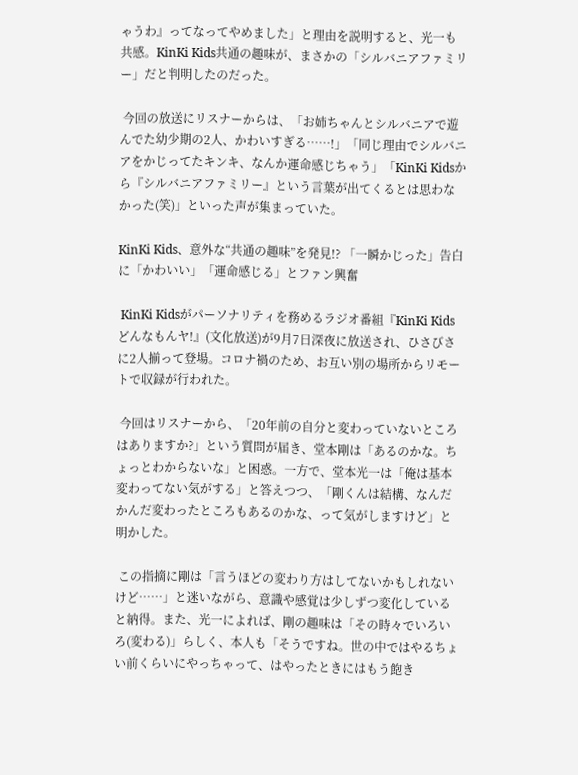ゃうわ』ってなってやめました」と理由を説明すると、光一も共感。KinKi Kids共通の趣味が、まさかの「シルバニアファミリー」だと判明したのだった。

 今回の放送にリスナーからは、「お姉ちゃんとシルバニアで遊んでた幼少期の2人、かわいすぎる……!」「同じ理由でシルバニアをかじってたキンキ、なんか運命感じちゃう」「KinKi Kidsから『シルバニアファミリー』という言葉が出てくるとは思わなかった(笑)」といった声が集まっていた。

KinKi Kids、意外な“共通の趣味”を発見!? 「一瞬かじった」告白に「かわいい」「運命感じる」とファン興奮

 KinKi Kidsがパーソナリティを務めるラジオ番組『KinKi Kidsどんなもんヤ!』(文化放送)が9月7日深夜に放送され、ひさびさに2人揃って登場。コロナ禍のため、お互い別の場所からリモートで収録が行われた。

 今回はリスナーから、「20年前の自分と変わっていないところはありますか?」という質問が届き、堂本剛は「あるのかな。ちょっとわからないな」と困惑。一方で、堂本光一は「俺は基本変わってない気がする」と答えつつ、「剛くんは結構、なんだかんだ変わったところもあるのかな、って気がしますけど」と明かした。

 この指摘に剛は「言うほどの変わり方はしてないかもしれないけど……」と迷いながら、意識や感覚は少しずつ変化していると納得。また、光一によれば、剛の趣味は「その時々でいろいろ(変わる)」らしく、本人も「そうですね。世の中ではやるちょい前くらいにやっちゃって、はやったときにはもう飽き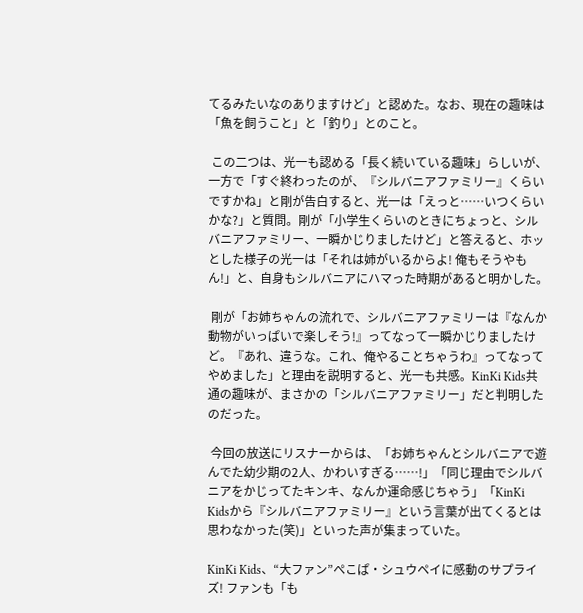てるみたいなのありますけど」と認めた。なお、現在の趣味は「魚を飼うこと」と「釣り」とのこと。

 この二つは、光一も認める「長く続いている趣味」らしいが、一方で「すぐ終わったのが、『シルバニアファミリー』くらいですかね」と剛が告白すると、光一は「えっと……いつくらいかな?」と質問。剛が「小学生くらいのときにちょっと、シルバニアファミリー、一瞬かじりましたけど」と答えると、ホッとした様子の光一は「それは姉がいるからよ! 俺もそうやもん!」と、自身もシルバニアにハマった時期があると明かした。

 剛が「お姉ちゃんの流れで、シルバニアファミリーは『なんか動物がいっぱいで楽しそう!』ってなって一瞬かじりましたけど。『あれ、違うな。これ、俺やることちゃうわ』ってなってやめました」と理由を説明すると、光一も共感。KinKi Kids共通の趣味が、まさかの「シルバニアファミリー」だと判明したのだった。

 今回の放送にリスナーからは、「お姉ちゃんとシルバニアで遊んでた幼少期の2人、かわいすぎる……!」「同じ理由でシルバニアをかじってたキンキ、なんか運命感じちゃう」「KinKi Kidsから『シルバニアファミリー』という言葉が出てくるとは思わなかった(笑)」といった声が集まっていた。

KinKi Kids、“大ファン”ぺこぱ・シュウペイに感動のサプライズ! ファンも「も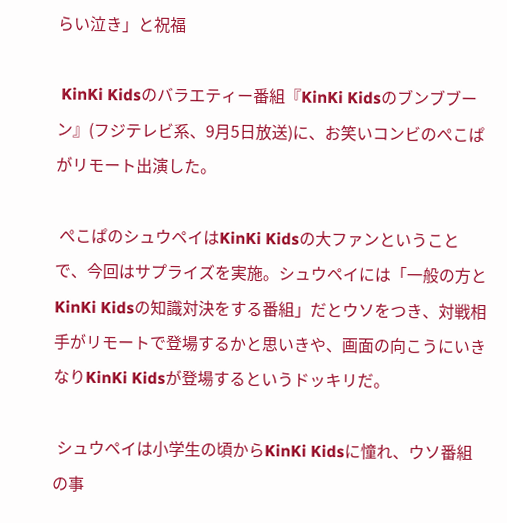らい泣き」と祝福

 KinKi Kidsのバラエティー番組『KinKi Kidsのブンブブーン』(フジテレビ系、9月5日放送)に、お笑いコンビのぺこぱがリモート出演した。

 ぺこぱのシュウペイはKinKi Kidsの大ファンということで、今回はサプライズを実施。シュウペイには「一般の方とKinKi Kidsの知識対決をする番組」だとウソをつき、対戦相手がリモートで登場するかと思いきや、画面の向こうにいきなりKinKi Kidsが登場するというドッキリだ。

 シュウペイは小学生の頃からKinKi Kidsに憧れ、ウソ番組の事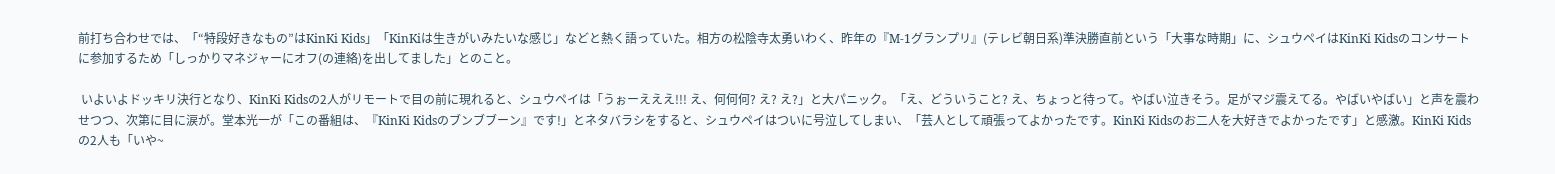前打ち合わせでは、「“特段好きなもの”はKinKi Kids」「KinKiは生きがいみたいな感じ」などと熱く語っていた。相方の松陰寺太勇いわく、昨年の『M-1グランプリ』(テレビ朝日系)準決勝直前という「大事な時期」に、シュウペイはKinKi Kidsのコンサートに参加するため「しっかりマネジャーにオフ(の連絡)を出してました」とのこと。

 いよいよドッキリ決行となり、KinKi Kidsの2人がリモートで目の前に現れると、シュウペイは「うぉーえええ!!! え、何何何? え? え?」と大パニック。「え、どういうこと? え、ちょっと待って。やばい泣きそう。足がマジ震えてる。やばいやばい」と声を震わせつつ、次第に目に涙が。堂本光一が「この番組は、『KinKi Kidsのブンブブーン』です!」とネタバラシをすると、シュウペイはついに号泣してしまい、「芸人として頑張ってよかったです。KinKi Kidsのお二人を大好きでよかったです」と感激。KinKi Kidsの2人も「いや~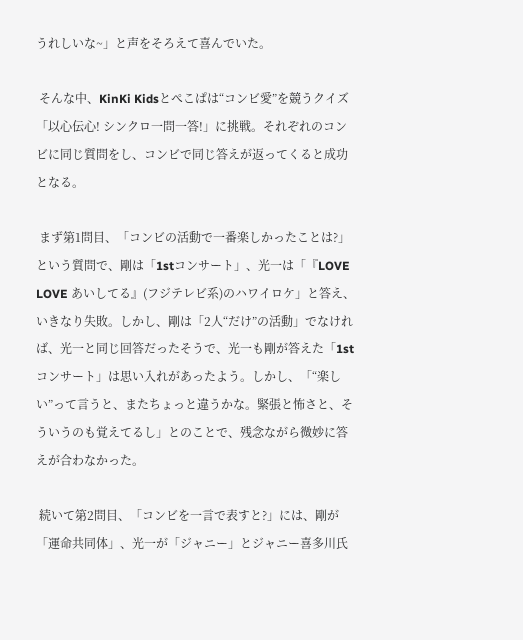うれしいな~」と声をそろえて喜んでいた。

 そんな中、KinKi Kidsとぺこぱは“コンビ愛”を競うクイズ「以心伝心! シンクロ一問一答!」に挑戦。それぞれのコンビに同じ質問をし、コンビで同じ答えが返ってくると成功となる。

 まず第1問目、「コンビの活動で一番楽しかったことは?」という質問で、剛は「1stコンサート」、光一は「『LOVE LOVE あいしてる』(フジテレビ系)のハワイロケ」と答え、いきなり失敗。しかし、剛は「2人“だけ”の活動」でなければ、光一と同じ回答だったそうで、光一も剛が答えた「1stコンサート」は思い入れがあったよう。しかし、「“楽しい”って言うと、またちょっと違うかな。緊張と怖さと、そういうのも覚えてるし」とのことで、残念ながら微妙に答えが合わなかった。

 続いて第2問目、「コンビを一言で表すと?」には、剛が「運命共同体」、光一が「ジャニー」とジャニー喜多川氏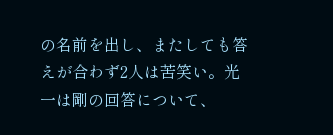の名前を出し、またしても答えが合わず2人は苦笑い。光一は剛の回答について、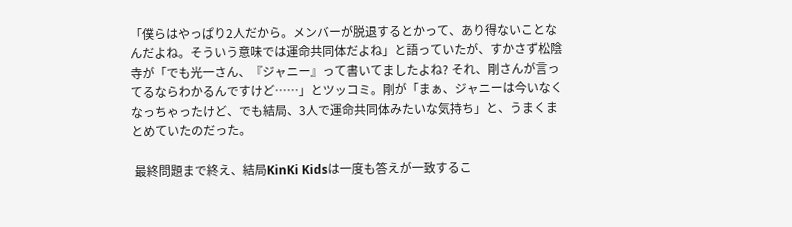「僕らはやっぱり2人だから。メンバーが脱退するとかって、あり得ないことなんだよね。そういう意味では運命共同体だよね」と語っていたが、すかさず松陰寺が「でも光一さん、『ジャニー』って書いてましたよね? それ、剛さんが言ってるならわかるんですけど……」とツッコミ。剛が「まぁ、ジャニーは今いなくなっちゃったけど、でも結局、3人で運命共同体みたいな気持ち」と、うまくまとめていたのだった。

 最終問題まで終え、結局KinKi Kidsは一度も答えが一致するこ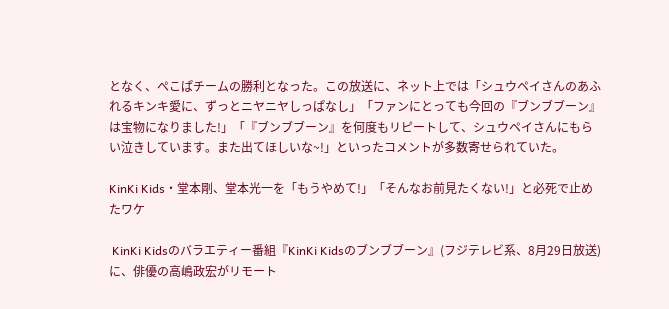となく、ぺこぱチームの勝利となった。この放送に、ネット上では「シュウペイさんのあふれるキンキ愛に、ずっとニヤニヤしっぱなし」「ファンにとっても今回の『ブンブブーン』は宝物になりました!」「『ブンブブーン』を何度もリピートして、シュウペイさんにもらい泣きしています。また出てほしいな~!」といったコメントが多数寄せられていた。

KinKi Kids・堂本剛、堂本光一を「もうやめて!」「そんなお前見たくない!」と必死で止めたワケ

 KinKi Kidsのバラエティー番組『KinKi Kidsのブンブブーン』(フジテレビ系、8月29日放送)に、俳優の高嶋政宏がリモート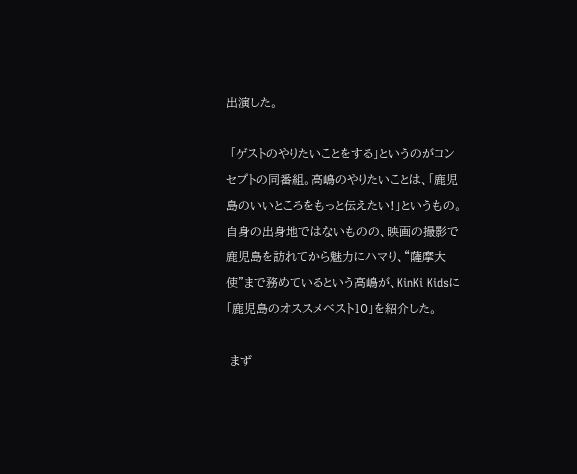出演した。

 「ゲストのやりたいことをする」というのがコンセプトの同番組。高嶋のやりたいことは、「鹿児島のいいところをもっと伝えたい!」というもの。自身の出身地ではないものの、映画の撮影で鹿児島を訪れてから魅力にハマり、“薩摩大使”まで務めているという高嶋が、KinKi Kidsに「鹿児島のオススメベスト10」を紹介した。

 まず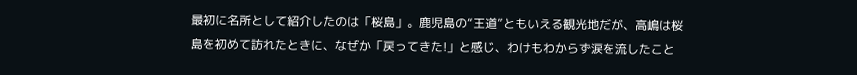最初に名所として紹介したのは「桜島」。鹿児島の“王道”ともいえる観光地だが、高嶋は桜島を初めて訪れたときに、なぜか「戻ってきた!」と感じ、わけもわからず涙を流したこと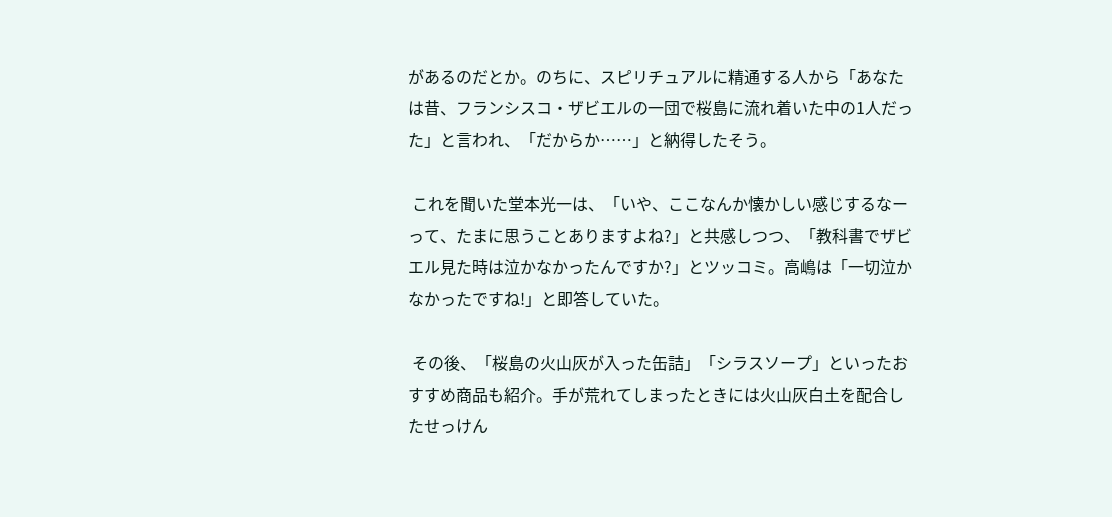があるのだとか。のちに、スピリチュアルに精通する人から「あなたは昔、フランシスコ・ザビエルの一団で桜島に流れ着いた中の1人だった」と言われ、「だからか……」と納得したそう。

 これを聞いた堂本光一は、「いや、ここなんか懐かしい感じするなーって、たまに思うことありますよね?」と共感しつつ、「教科書でザビエル見た時は泣かなかったんですか?」とツッコミ。高嶋は「一切泣かなかったですね!」と即答していた。

 その後、「桜島の火山灰が入った缶詰」「シラスソープ」といったおすすめ商品も紹介。手が荒れてしまったときには火山灰白土を配合したせっけん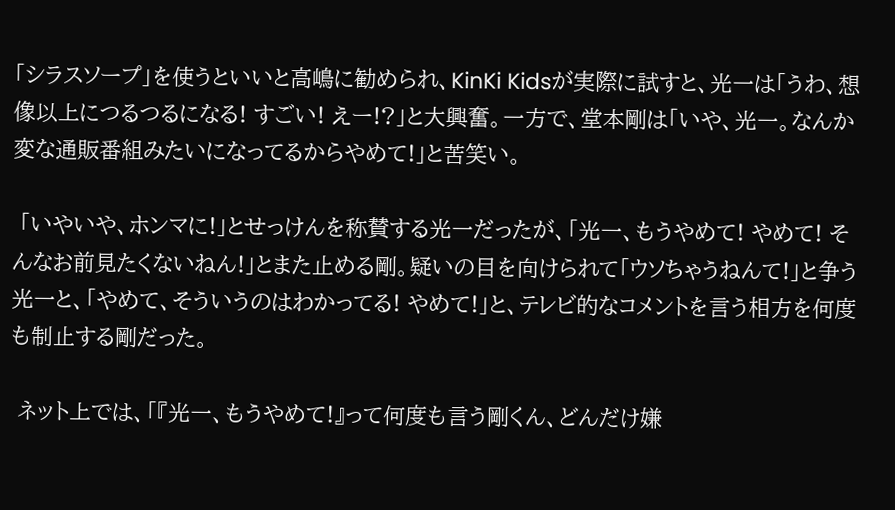「シラスソープ」を使うといいと高嶋に勧められ、KinKi Kidsが実際に試すと、光一は「うわ、想像以上につるつるになる! すごい! えー!?」と大興奮。一方で、堂本剛は「いや、光一。なんか変な通販番組みたいになってるからやめて!」と苦笑い。

 「いやいや、ホンマに!」とせっけんを称賛する光一だったが、「光一、もうやめて! やめて! そんなお前見たくないねん!」とまた止める剛。疑いの目を向けられて「ウソちゃうねんて!」と争う光一と、「やめて、そういうのはわかってる! やめて!」と、テレビ的なコメントを言う相方を何度も制止する剛だった。

 ネット上では、「『光一、もうやめて!』って何度も言う剛くん、どんだけ嫌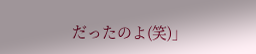だったのよ(笑)」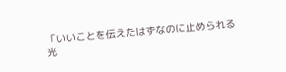「いいことを伝えたはずなのに止められる光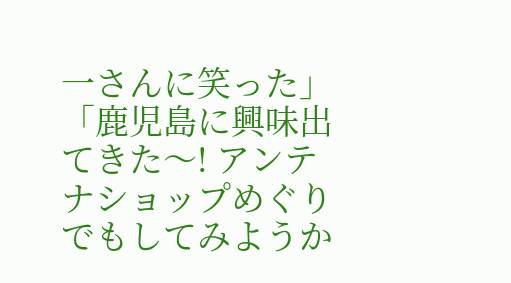一さんに笑った」「鹿児島に興味出てきた〜! アンテナショップめぐりでもしてみようか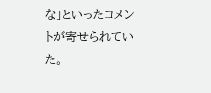な」といったコメントが寄せられていた。